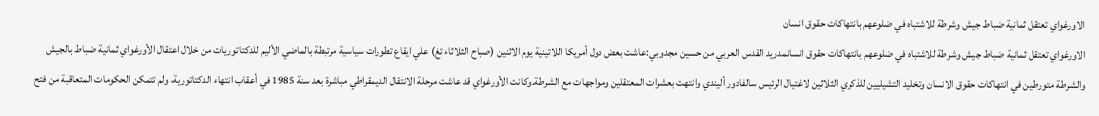الاورغواي تعتقل ثمانية ضباط جيش وشرطة للاشتباه في ضلوعهم بانتهاكات حقوق انسان
الاورغواي تعتقل ثمانية ضباط جيش وشرطة للاشتباه في ضلوعهم بانتهاكات حقوق انسانمدريد القدس العربي من حسين مجدوبي:عاشت بعض دول أمريكا اللاتينية يوم الاثنين (صباح الثلاثاء تغ) علي ايقاع تطورات سياسية مرتبطة بالماضي الأليم للدكتاتوريات من خلال اعتقال الأورغواي ثمانية ضباط بالجيش والشرطة متورطين في انتهاكات حقوق الانسان وتخليد التشيليين للذكري الثلاثين لاغتيال الرئيس سالفادور أليندي وانتهت بعشرات المعتقلين ومواجهات مع الشرطة.وكانت الأورغواي قد عاشت مرحلة الانتقال الديمقراطي مباشرة بعد سنة 1985 في أعقاب انتهاء الدكتاتورية، ولم تتمكن الحكومات المتعاقبة من فتح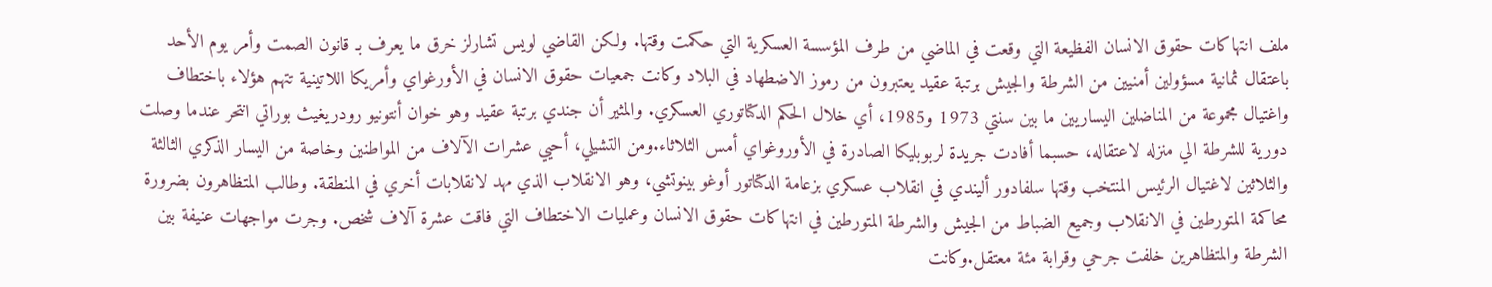ملف انتهاكات حقوق الانسان الفظيعة التي وقعت في الماضي من طرف المؤسسة العسكرية التي حكمت وقتها. ولكن القاضي لويس تشارلز خرق ما يعرف بـ قانون الصمت وأمر يوم الأحد باعتقال ثمانية مسؤولين أمنيين من الشرطة والجيش برتبة عقيد يعتبرون من رموز الاضطهاد في البلاد وكانت جمعيات حقوق الانسان في الأورغواي وأمريكا اللاتينية تتهم هؤلاء باختطاف واغتيال مجموعة من المناضلين اليساريين ما بين سنتي 1973 و1985، أي خلال الحكم الدكتاتوري العسكري. والمثير أن جندي برتبة عقيد وهو خوان أنتونيو رودريغيث بوراتي انتحر عندما وصلت دورية للشرطة الي منزله لاعتقاله، حسبما أفادت جريدة لربوبليكا الصادرة في الأوروغواي أمس الثلاثاء.ومن التشيلي، أحيي عشرات الآلاف من المواطنين وخاصة من اليسار الذكري الثالثة والثلاثين لاغتيال الرئيس المنتخب وقتها سلفادور أليندي في انقلاب عسكري بزعامة الدكتاتور أوغو بينوتشي، وهو الانقلاب الذي مهد لانقلابات أخري في المنطقة. وطالب المتظاهرون بضرورة محاكمة المتورطين في الانقلاب وجميع الضباط من الجيش والشرطة المتورطين في انتهاكات حقوق الانسان وعمليات الاختطاف التي فاقت عشرة آلاف شخص. وجرت مواجهات عنيفة بين الشرطة والمتظاهرين خلفت جرحي وقرابة مئة معتقل.وكانت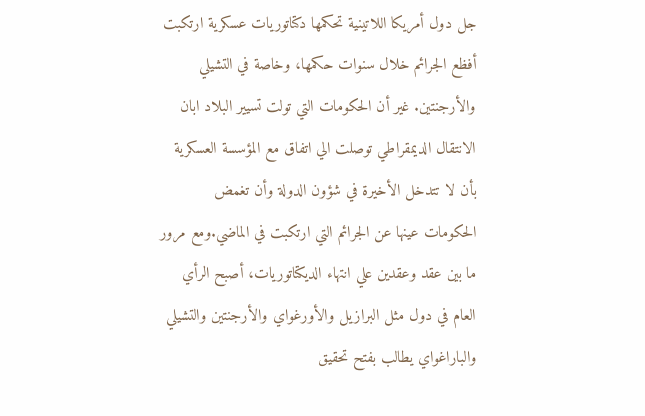جل دول أمريكا اللاتينية تحكمها دكتاتوريات عسكرية ارتكبت أفظع الجرائم خلال سنوات حكمها، وخاصة في التشيلي والأرجنتين. غير أن الحكومات التي تولت تسيير البلاد ابان الانتقال الديمقراطي توصلت الي اتفاق مع المؤسسة العسكرية بأن لا تتدخل الأخيرة في شؤون الدولة وأن تغمض الحكومات عينها عن الجرائم التي ارتكبت في الماضي.ومع مرور ما بين عقد وعقدين علي انتهاء الديكتاتوريات، أصبح الرأي العام في دول مثل البرازيل والأورغواي والأرجنتين والتشيلي والباراغواي يطالب بفتح تحقيق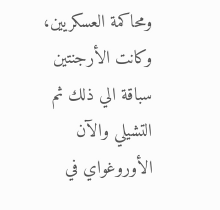ومحاكمة العسكريين، وكانت الأرجنتين سباقة الي ذلك ثم التشيلي والآن الأوروغواي في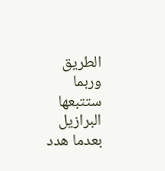الطريق وربما ستتبعها البرازيل بعدما هدد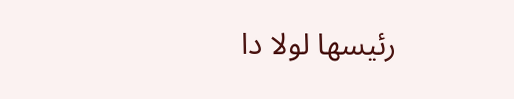رئيسها لولا دا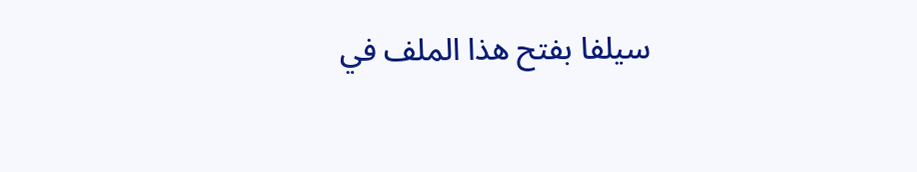سيلفا بفتح هذا الملف في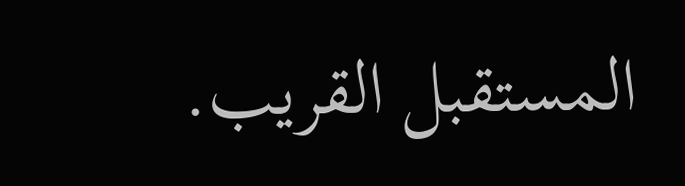المستقبل القريب.